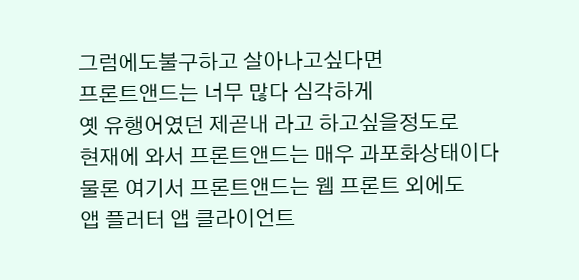그럼에도불구하고 살아나고싶다면
프론트앤드는 너무 많다 심각하게
옛 유행어였던 제곧내 라고 하고싶을정도로
현재에 와서 프론트앤드는 매우 과포화상태이다
물론 여기서 프론트앤드는 웹 프론트 외에도
앱 플러터 앱 클라이언트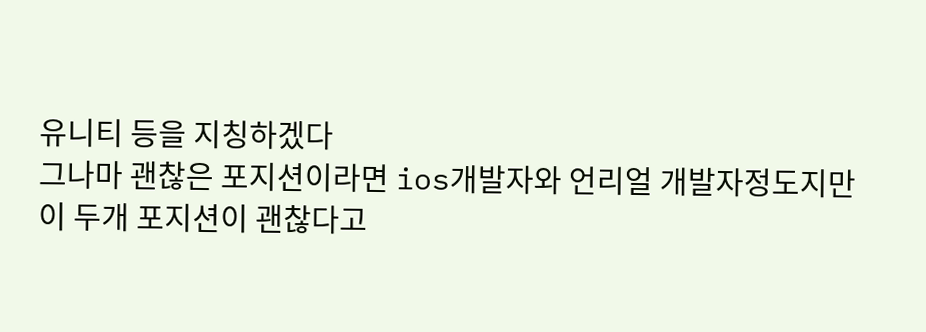유니티 등을 지칭하겠다
그나마 괜찮은 포지션이라면 ios개발자와 언리얼 개발자정도지만
이 두개 포지션이 괜찮다고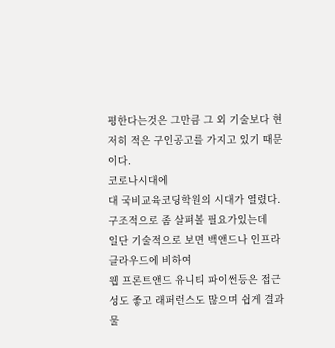평한다는것은 그만큼 그 외 기술보다 현저히 적은 구인공고를 가지고 있기 때문이다.
코로나시대에
대 국비교육코딩학원의 시대가 열렸다.
구조적으로 좀 살펴볼 필요가있는데
일단 기술적으로 보면 백앤드나 인프라 클라우드에 비하여
웹 프론트앤드 유니티 파이썬등은 접근성도 좋고 래퍼런스도 많으며 쉽게 결과물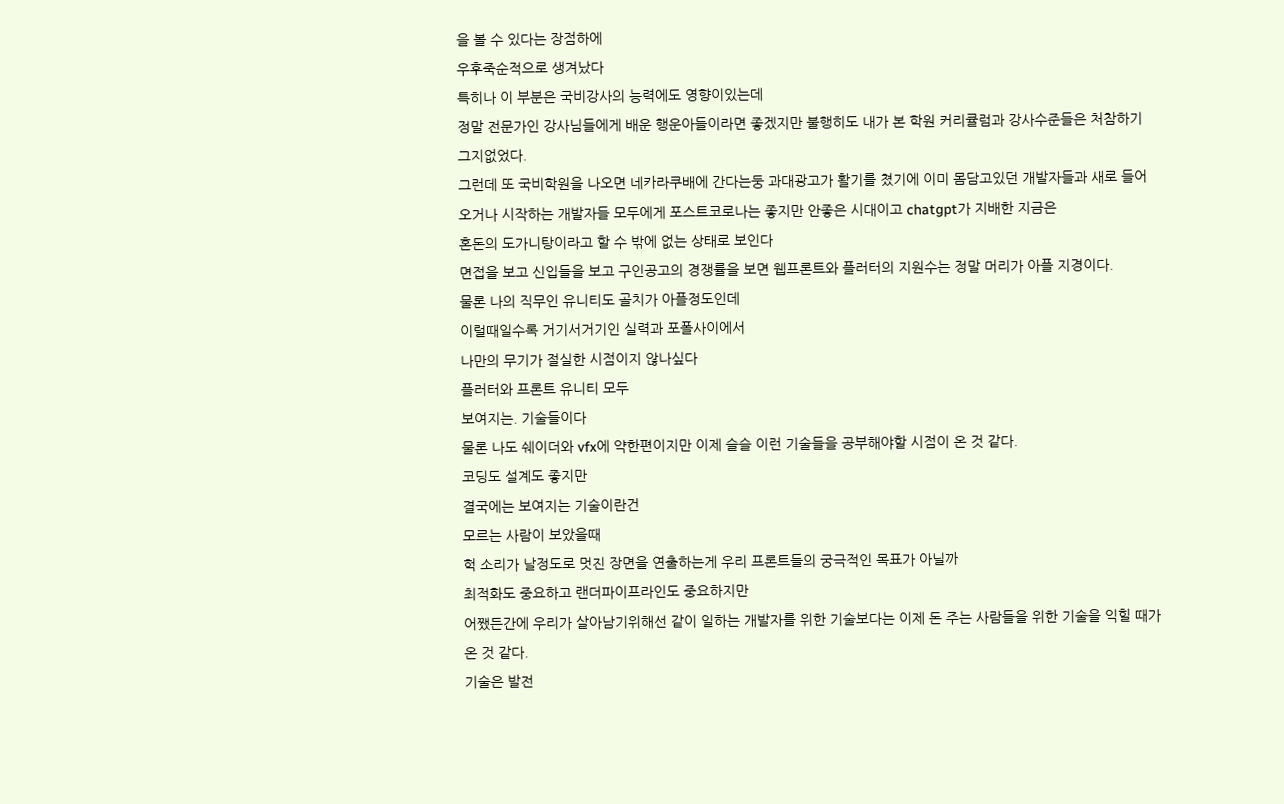을 볼 수 있다는 장점하에
우후죽순적으로 생겨났다
특히나 이 부분은 국비강사의 능력에도 영향이있는데
정말 전문가인 강사님들에게 배운 행운아들이라면 좋겠지만 불행히도 내가 본 학원 커리큘럼과 강사수준들은 처참하기 그지없었다.
그런데 또 국비학원을 나오면 네카라쿠배에 간다는둥 과대광고가 활기를 쳤기에 이미 몸담고있던 개발자들과 새로 들어오거나 시작하는 개발자들 모두에게 포스트코로나는 좋지만 안좋은 시대이고 chatgpt가 지배한 지금은
혼돈의 도가니탕이라고 할 수 밖에 없는 상태로 보인다
면접을 보고 신입들을 보고 구인공고의 경쟁률을 보면 웹프론트와 플러터의 지원수는 정말 머리가 아플 지경이다.
물론 나의 직무인 유니티도 골치가 아플정도인데
이럴때일수록 거기서거기인 실력과 포폴사이에서
나만의 무기가 절실한 시점이지 않나싶다
플러터와 프론트 유니티 모두
보여지는. 기술들이다
물론 나도 쉐이더와 vfx에 약한편이지만 이제 슬슬 이런 기술들을 공부해야할 시점이 온 것 같다.
코딩도 설계도 좋지만
결국에는 보여지는 기술이란건
모르는 사람이 보았을때
헉 소리가 날정도로 멋진 장면을 연출하는게 우리 프론트들의 궁극적인 목표가 아닐까
최적화도 중요하고 랜더파이프라인도 중요하지만
어쨌든간에 우리가 살아남기위해선 같이 일하는 개발자를 위한 기술보다는 이제 돈 주는 사람들을 위한 기술을 익힐 때가 온 것 같다.
기술은 발전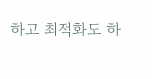하고 최적화도 하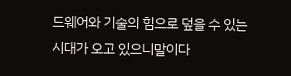드웨어와 기술의 힘으로 덮을 수 있는 시대가 오고 있으니말이다